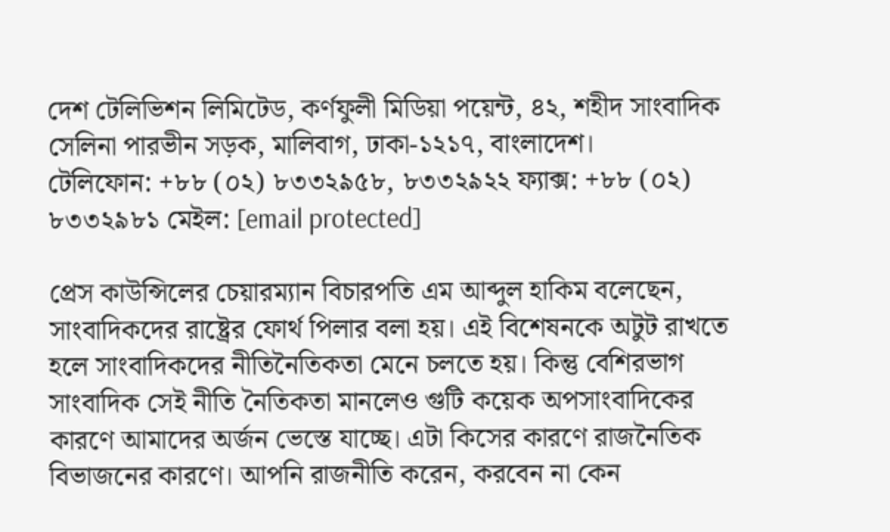দেশ টেলিভিশন লিমিটেড, কর্ণফুলী মিডিয়া পয়েন্ট, ৪২, শহীদ সাংবাদিক সেলিনা পারভীন সড়ক, মালিবাগ, ঢাকা-১২১৭, বাংলাদেশ।
টেলিফোন: +৮৮ (০২) ৮৩৩২৯৫৮, ৮৩৩২৯২২ ফ্যাক্স: +৮৮ (০২) ৮৩৩২৯৮১ মেইল: [email protected]

প্রেস কাউন্সিলের চেয়ারম্যান বিচারপতি এম আব্দুল হাকিম বলেছেন, সাংবাদিকদের রাষ্ট্রের ফোর্থ পিলার বলা হয়। এই বিশেষনকে অটুট রাখতে হলে সাংবাদিকদের নীতিনৈতিকতা মেনে চলতে হয়। কিন্তু বেশিরভাগ সাংবাদিক সেই নীতি নৈতিকতা মানলেও গুটি কয়েক অপসাংবাদিকের কারণে আমাদের অর্জন ভেস্তে যাচ্ছে। এটা কিসের কারণে রাজনৈতিক বিভাজনের কারণে। আপনি রাজনীতি করেন, করবেন না কেন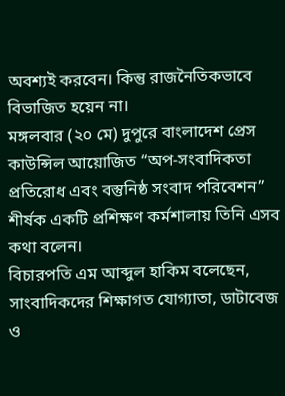অবশ্যই করবেন। কিন্তু রাজনৈতিকভাবে বিভাজিত হয়েন না।
মঙ্গলবার (২০ মে) দুপুরে বাংলাদেশ প্রেস কাউন্সিল আয়োজিত “অপ-সংবাদিকতা প্রতিরোধ এবং বস্তুনিষ্ঠ সংবাদ পরিবেশন” শীর্ষক একটি প্রশিক্ষণ কর্মশালায় তিনি এসব কথা বলেন।
বিচারপতি এম আব্দুল হাকিম বলেছেন, সাংবাদিকদের শিক্ষাগত যোগ্যাতা, ডাটাবেজ ও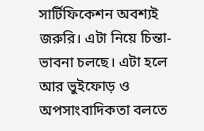সার্টিফিকেশন অবশ্যই জরুরি। এটা নিয়ে চিন্তা-ভাবনা চলছে। এটা হলে আর ভুইফোড় ও অপসাংবাদিকতা বলতে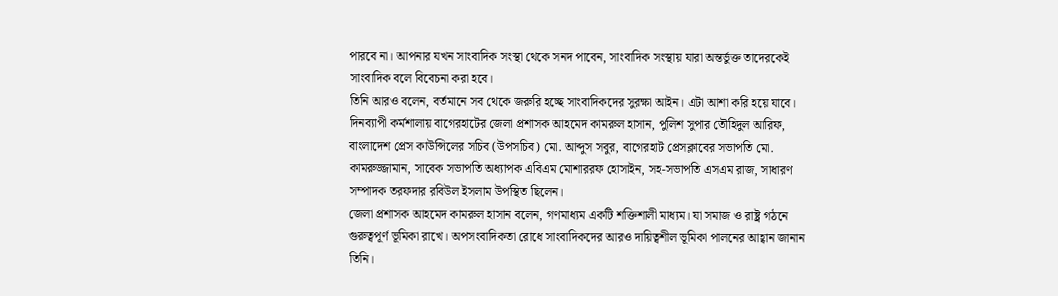পারবে না। আপনার যখন সাংবাদিক সংস্থা থেকে সনদ পাবেন, সাংবাদিক সংস্থায় যারা অন্তর্ভুক্ত তাদেরকেই সাংবাদিক বলে বিবেচনা করা হবে।
তিনি আরও বলেন, বর্তমানে সব থেকে জরুরি হচ্ছে সাংবাদিকদের সুরক্ষা আইন। এটা আশা করি হয়ে যাবে।
দিনব্যাপী কর্মশালায় বাগেরহাটের জেলা প্রশাসক আহমেদ কামরুল হাসান, পুলিশ সুপার তৌহিদুল আরিফ, বাংলাদেশ প্রেস কাউন্সিলের সচিব (উপসচিব) মো. আব্দুস সবুর, বাগেরহাট প্রেসক্লাবের সভাপতি মো. কামরুজ্জামান, সাবেক সভাপতি অধ্যাপক এবিএম মোশাররফ হোসাইন, সহ-সভাপতি এসএম রাজ, সাধারণ সম্পাদক তরফদার রবিউল ইসলাম উপস্থিত ছিলেন।
জেলা প্রশাসক আহমেদ কামরুল হাসান বলেন, গণমাধ্যম একটি শক্তিশালী মাধ্যম। যা সমাজ ও রাষ্ট্র গঠনে গুরুত্বপূর্ণ ভূমিকা রাখে। অপসংবাদিকতা রোধে সাংবাদিকদের আরও দায়িত্বশীল ভূমিকা পালনের আহ্বান জানান তিনি।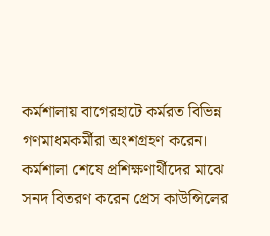কর্মশালায় বাগেরহাটে কর্মরত বিভিন্ন গণমাধমকর্মীরা অংশগ্রহণ করেন। কর্মশালা শেষে প্রশিক্ষণার্থীদের মাঝে সনদ বিতরণ করেন প্রেস কাউন্সিলের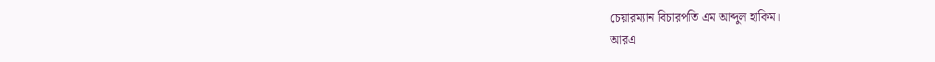চেয়ারম্যান বিচারপতি এম আব্দুল হাকিম।
আরএ